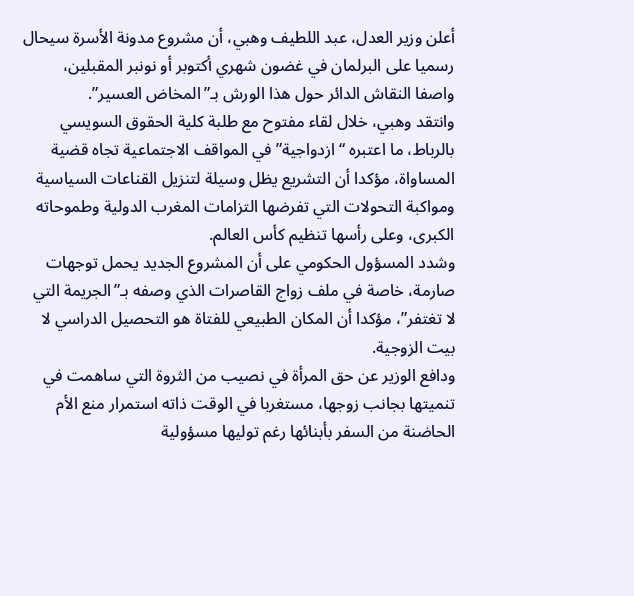أعلن وزير العدل، عبد اللطيف وهبي، أن مشروع مدونة الأسرة سيحال رسميا على البرلمان في غضون شهري أكتوبر أو نونبر المقبلين، واصفا النقاش الدائر حول هذا الورش بـ”المخاض العسير”.
وانتقد وهبي، خلال لقاء مفتوح مع طلبة كلية الحقوق السويسي بالرباط، ما اعتبره “ازدواجية” في المواقف الاجتماعية تجاه قضية المساواة، مؤكدا أن التشريع يظل وسيلة لتنزيل القناعات السياسية ومواكبة التحولات التي تفرضها التزامات المغرب الدولية وطموحاته الكبرى، وعلى رأسها تنظيم كأس العالم.
وشدد المسؤول الحكومي على أن المشروع الجديد يحمل توجهات صارمة، خاصة في ملف زواج القاصرات الذي وصفه بـ”الجريمة التي لا تغتفر”، مؤكدا أن المكان الطبيعي للفتاة هو التحصيل الدراسي لا بيت الزوجية.
ودافع الوزير عن حق المرأة في نصيب من الثروة التي ساهمت في تنميتها بجانب زوجها، مستغربا في الوقت ذاته استمرار منع الأم الحاضنة من السفر بأبنائها رغم توليها مسؤولية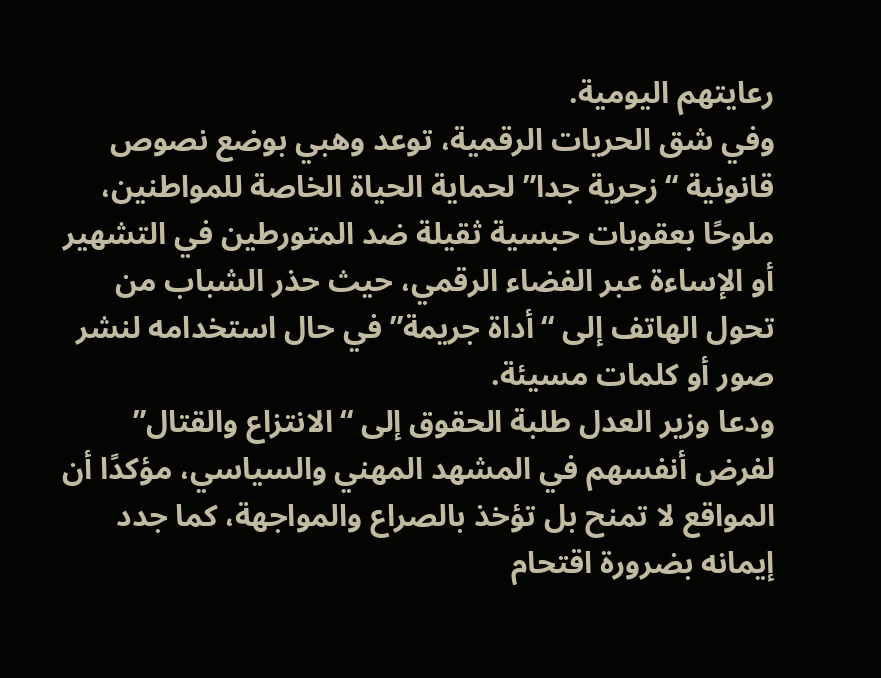رعايتهم اليومية.
وفي شق الحريات الرقمية، توعد وهبي بوضع نصوص قانونية “زجرية جدا” لحماية الحياة الخاصة للمواطنين، ملوحًا بعقوبات حبسية ثقيلة ضد المتورطين في التشهير أو الإساءة عبر الفضاء الرقمي، حيث حذر الشباب من تحول الهاتف إلى “أداة جريمة” في حال استخدامه لنشر صور أو كلمات مسيئة.
ودعا وزير العدل طلبة الحقوق إلى “الانتزاع والقتال” لفرض أنفسهم في المشهد المهني والسياسي، مؤكدًا أن المواقع لا تمنح بل تؤخذ بالصراع والمواجهة، كما جدد إيمانه بضرورة اقتحام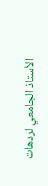الأستاذ الجامعي لردهات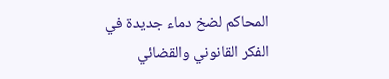المحاكم لضخ دماء جديدة في الفكر القانوني والقضائي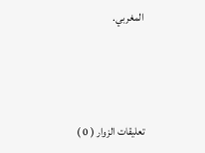المغربي.



تعليقات الزوار ( 0 )